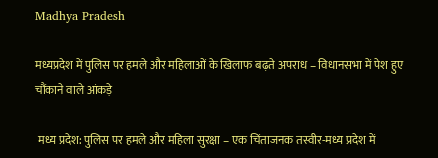Madhya Pradesh

मध्यप्रदेश में पुलिस पर हमले और महिलाओं के खिलाफ बढ़ते अपराध – विधानसभा में पेश हुए चौंकाने वाले आंकड़े

 मध्य प्रदेश: पुलिस पर हमले और महिला सुरक्षा – एक चिंताजनक तस्वीर-मध्य प्रदेश में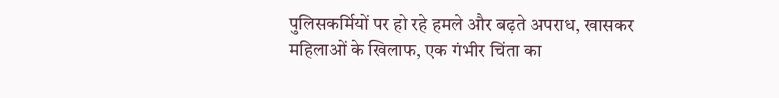पुलिसकर्मियों पर हो रहे हमले और बढ़ते अपराध, खासकर महिलाओं के खिलाफ, एक गंभीर चिंता का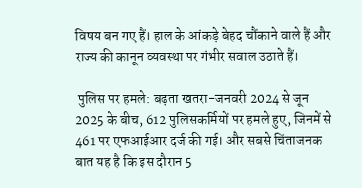विषय बन गए हैं। हाल के आंकड़े बेहद चौंकाने वाले हैं और राज्य की कानून व्यवस्था पर गंभीर सवाल उठाते हैं।

 पुलिस पर हमले: बढ़ता खतरा-जनवरी 2024 से जून 2025 के बीच, 612 पुलिसकर्मियों पर हमले हुए, जिनमें से 461 पर एफआईआर दर्ज की गई। और सबसे चिंताजनक बात यह है कि इस दौरान 5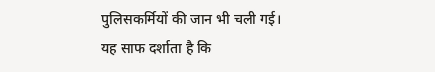पुलिसकर्मियों की जान भी चली गई। यह साफ दर्शाता है कि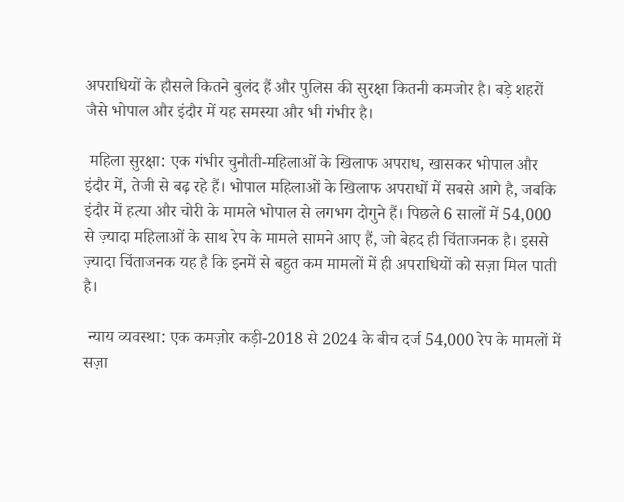अपराधियों के हौसले कितने बुलंद हैं और पुलिस की सुरक्षा कितनी कमजोर है। बड़े शहरों जैसे भोपाल और इंदौर में यह समस्या और भी गंभीर है।

 महिला सुरक्षा: एक गंभीर चुनौती-महिलाओं के खिलाफ अपराध, खासकर भोपाल और इंदौर में, तेजी से बढ़ रहे हैं। भोपाल महिलाओं के खिलाफ अपराधों में सबसे आगे है, जबकि इंदौर में हत्या और चोरी के मामले भोपाल से लगभग दोगुने हैं। पिछले 6 सालों में 54,000 से ज़्यादा महिलाओं के साथ रेप के मामले सामने आए हैं, जो बेहद ही चिंताजनक है। इससे ज़्यादा चिंताजनक यह है कि इनमें से बहुत कम मामलों में ही अपराधियों को सज़ा मिल पाती है।

 न्याय व्यवस्था: एक कमज़ोर कड़ी-2018 से 2024 के बीच दर्ज 54,000 रेप के मामलों में सज़ा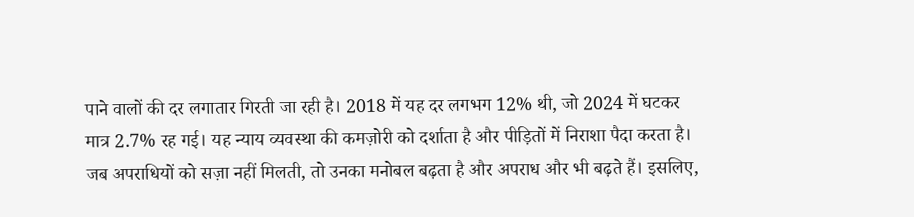पाने वालों की दर लगातार गिरती जा रही है। 2018 में यह दर लगभग 12% थी, जो 2024 में घटकर मात्र 2.7% रह गई। यह न्याय व्यवस्था की कमज़ोरी को दर्शाता है और पीड़ितों में निराशा पैदा करता है। जब अपराधियों को सज़ा नहीं मिलती, तो उनका मनोबल बढ़ता है और अपराध और भी बढ़ते हैं। इसलिए,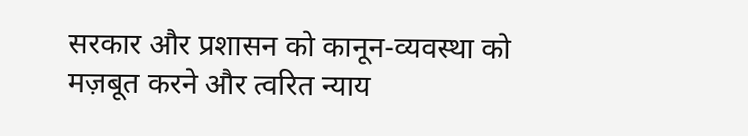सरकार और प्रशासन को कानून-व्यवस्था को मज़बूत करने और त्वरित न्याय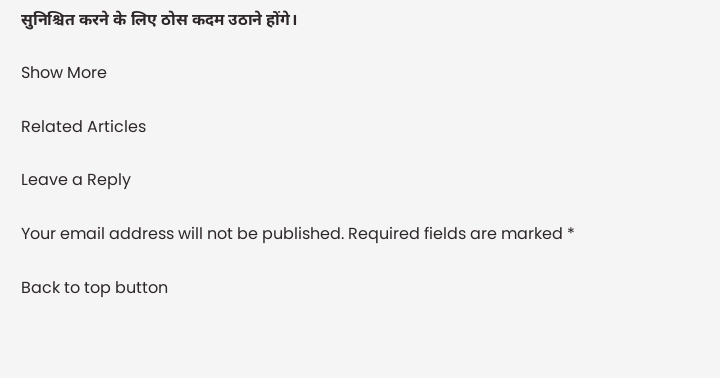सुनिश्चित करने के लिए ठोस कदम उठाने होंगे।

Show More

Related Articles

Leave a Reply

Your email address will not be published. Required fields are marked *

Back to top button